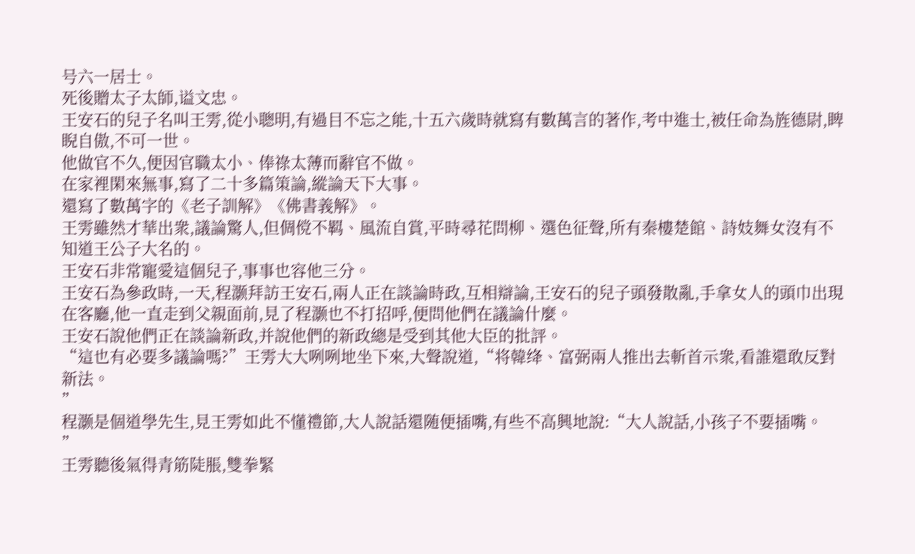号六一居士。
死後贈太子太師,谥文忠。
王安石的兒子名叫王雱,從小聰明,有過目不忘之能,十五六歲時就寫有數萬言的著作,考中進士,被任命為旌德尉,睥睨自傲,不可一世。
他做官不久,便因官職太小、俸祿太薄而辭官不做。
在家裡閑來無事,寫了二十多篇策論,縱論天下大事。
還寫了數萬字的《老子訓解》《佛書義解》。
王雱雖然才華出衆,議論驚人,但倜傥不羁、風流自賞,平時尋花問柳、選色征聲,所有秦樓楚館、詩妓舞女沒有不知道王公子大名的。
王安石非常寵愛這個兒子,事事也容他三分。
王安石為參政時,一天,程灏拜訪王安石,兩人正在談論時政,互相辯論,王安石的兒子頭發散亂,手拿女人的頭巾出現在客廳,他一直走到父親面前,見了程灏也不打招呼,便問他們在議論什麼。
王安石說他們正在談論新政,并說他們的新政總是受到其他大臣的批評。
“這也有必要多議論嗎?”王雱大大咧咧地坐下來,大聲說道,“将韓绛、富弼兩人推出去斬首示衆,看誰還敢反對新法。
”
程灏是個道學先生,見王雱如此不懂禮節,大人說話還随便插嘴,有些不高興地說:“大人說話,小孩子不要插嘴。
”
王雱聽後氣得青筋陡脹,雙拳緊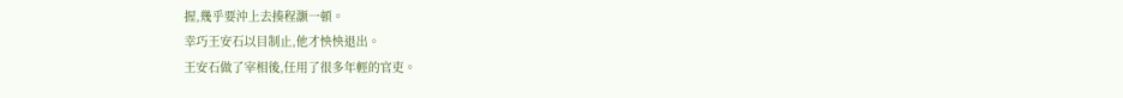握,幾乎要沖上去揍程灏一頓。
幸巧王安石以目制止,他才怏怏退出。
王安石做了宰相後,任用了很多年輕的官吏。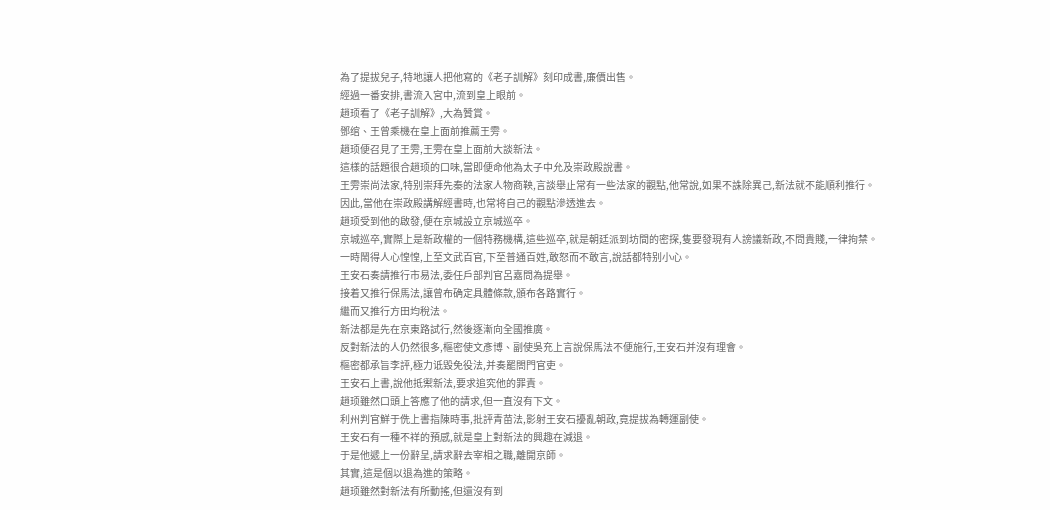為了提拔兒子,特地讓人把他寫的《老子訓解》刻印成書,廉價出售。
經過一番安排,書流入宮中,流到皇上眼前。
趙顼看了《老子訓解》,大為贊賞。
鄧绾、王曾乘機在皇上面前推薦王雱。
趙顼便召見了王雱,王雱在皇上面前大談新法。
這樣的話題很合趙顼的口味,當即便命他為太子中允及崇政殿說書。
王雱崇尚法家,特别崇拜先秦的法家人物商鞅,言談舉止常有一些法家的觀點,他常說,如果不誅除異己,新法就不能順利推行。
因此,當他在崇政殿講解經書時,也常将自己的觀點滲透進去。
趙顼受到他的啟發,便在京城設立京城巡卒。
京城巡卒,實際上是新政權的一個特務機構,這些巡卒,就是朝廷派到坊間的密探,隻要發現有人謗議新政,不問貴賤,一律拘禁。
一時鬧得人心惶惶,上至文武百官,下至普通百姓,敢怒而不敢言,說話都特别小心。
王安石奏請推行市易法,委任戶部判官呂嘉問為提舉。
接着又推行保馬法,讓曾布确定具體條款,頒布各路實行。
繼而又推行方田均稅法。
新法都是先在京東路試行,然後逐漸向全國推廣。
反對新法的人仍然很多,樞密使文彥博、副使吳充上言說保馬法不便施行,王安石并沒有理會。
樞密都承旨李評,極力诋毀免役法,并奏罷閤門官吏。
王安石上書,說他抵禦新法,要求追究他的罪責。
趙顼雖然口頭上答應了他的請求,但一直沒有下文。
利州判官鮮于侁上書指陳時事,批評青苗法,影射王安石擾亂朝政,竟提拔為轉運副使。
王安石有一種不祥的預感,就是皇上對新法的興趣在減退。
于是他遞上一份辭呈,請求辭去宰相之職,離開京師。
其實,這是個以退為進的策略。
趙顼雖然對新法有所動搖,但還沒有到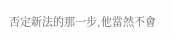否定新法的那一步,他當然不會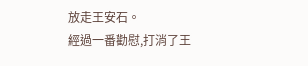放走王安石。
經過一番勸慰,打消了王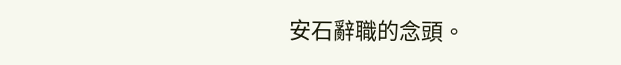安石辭職的念頭。